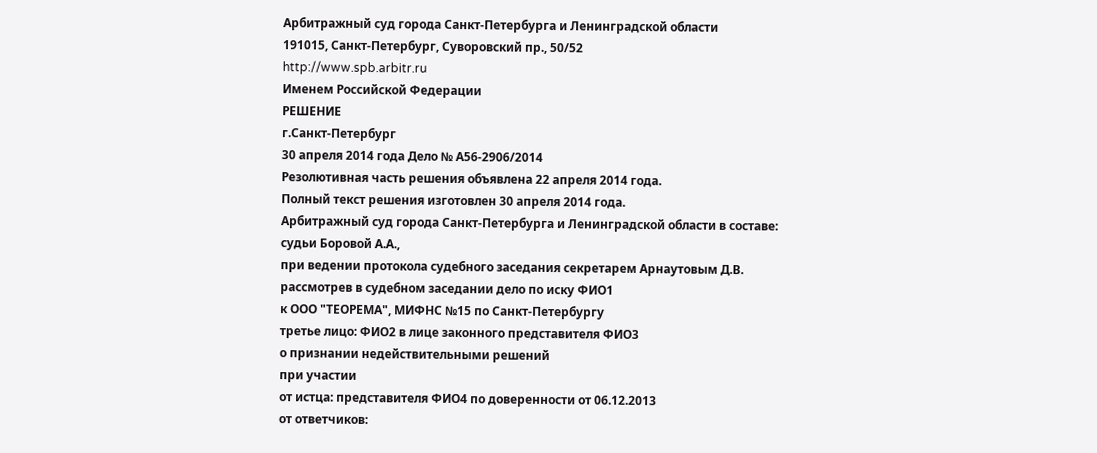Арбитражный суд города Санкт-Петербурга и Ленинградской области
191015, Санкт-Петербург, Суворовский пр., 50/52
http://www.spb.arbitr.ru
Именем Российской Федерации
РЕШЕНИЕ
г.Санкт-Петербург
30 апреля 2014 года Дело № А56-2906/2014
Резолютивная часть решения объявлена 22 апреля 2014 года.
Полный текст решения изготовлен 30 апреля 2014 года.
Арбитражный суд города Санкт-Петербурга и Ленинградской области в составе:
судьи Боровой А.А.,
при ведении протокола судебного заседания секретарем Арнаутовым Д.В.
рассмотрев в судебном заседании дело по иску ФИО1
к ООО "ТЕОРЕМА", МИФНС №15 по Санкт-Петербургу
третье лицо: ФИО2 в лице законного представителя ФИО3
о признании недействительными решений
при участии
от истца: представителя ФИО4 по доверенности от 06.12.2013
от ответчиков: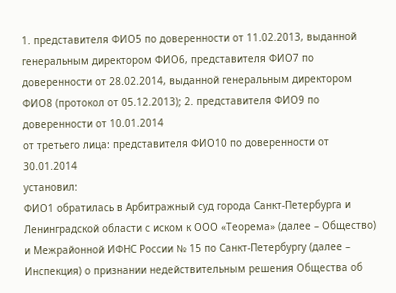1. представителя ФИО5 по доверенности от 11.02.2013, выданной генеральным директором ФИО6, представителя ФИО7 по доверенности от 28.02.2014, выданной генеральным директором ФИО8 (протокол от 05.12.2013); 2. представителя ФИО9 по доверенности от 10.01.2014
от третьего лица: представителя ФИО10 по доверенности от 30.01.2014
установил:
ФИО1 обратилась в Арбитражный суд города Санкт-Петербурга и Ленинградской области с иском к ООО «Теорема» (далее – Общество) и Межрайонной ИФНС России № 15 по Санкт-Петербургу (далее – Инспекция) о признании недействительным решения Общества об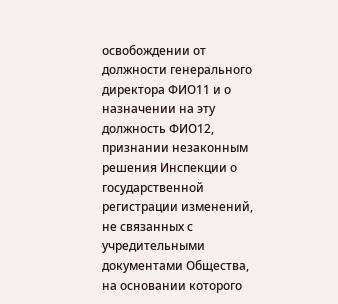освобождении от должности генерального директора ФИО11 и о назначении на эту должность ФИО12, признании незаконным решения Инспекции о государственной регистрации изменений, не связанных с учредительными документами Общества, на основании которого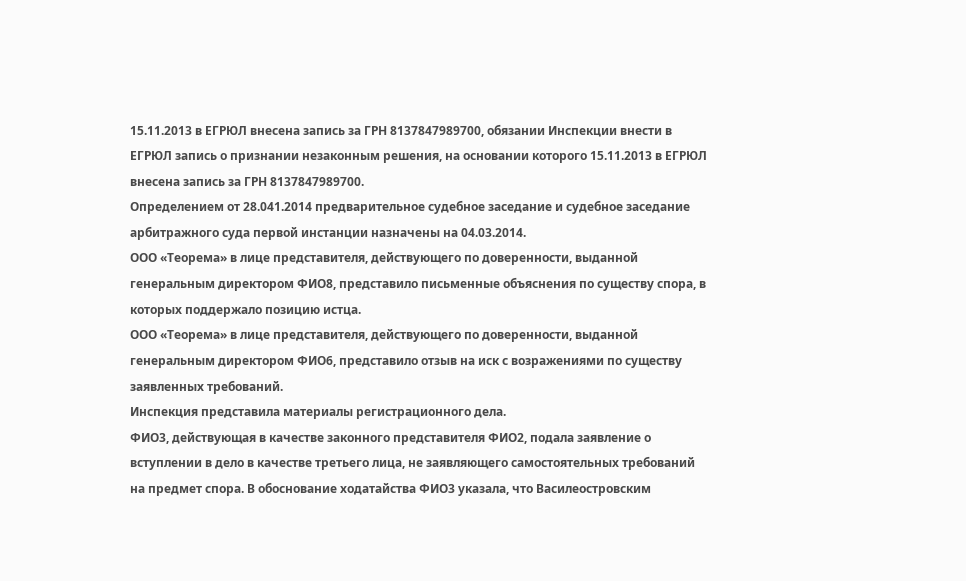15.11.2013 в ЕГРЮЛ внесена запись за ГРН 8137847989700, обязании Инспекции внести в ЕГРЮЛ запись о признании незаконным решения, на основании которого 15.11.2013 в ЕГРЮЛ внесена запись за ГРН 8137847989700.
Определением от 28.041.2014 предварительное судебное заседание и судебное заседание арбитражного суда первой инстанции назначены на 04.03.2014.
ООО «Теорема» в лице представителя, действующего по доверенности, выданной генеральным директором ФИО8, представило письменные объяснения по существу спора, в которых поддержало позицию истца.
ООО «Теорема» в лице представителя, действующего по доверенности, выданной генеральным директором ФИО6, представило отзыв на иск с возражениями по существу заявленных требований.
Инспекция представила материалы регистрационного дела.
ФИО3, действующая в качестве законного представителя ФИО2, подала заявление о вступлении в дело в качестве третьего лица, не заявляющего самостоятельных требований на предмет спора. В обоснование ходатайства ФИО3 указала, что Василеостровским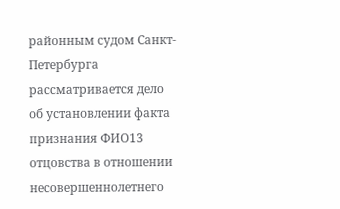районным судом Санкт-Петербурга рассматривается дело об установлении факта признания ФИО13 отцовства в отношении несовершеннолетнего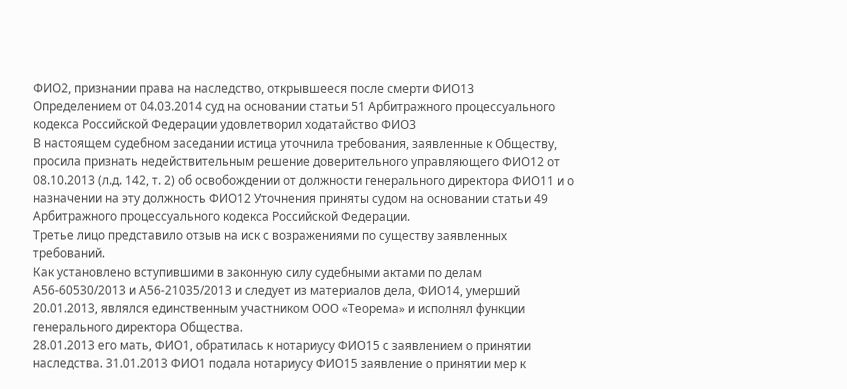ФИО2, признании права на наследство, открывшееся после смерти ФИО13
Определением от 04.03.2014 суд на основании статьи 51 Арбитражного процессуального кодекса Российской Федерации удовлетворил ходатайство ФИО3
В настоящем судебном заседании истица уточнила требования, заявленные к Обществу, просила признать недействительным решение доверительного управляющего ФИО12 от 08.10.2013 (л.д. 142, т. 2) об освобождении от должности генерального директора ФИО11 и о назначении на эту должность ФИО12 Уточнения приняты судом на основании статьи 49 Арбитражного процессуального кодекса Российской Федерации.
Третье лицо представило отзыв на иск с возражениями по существу заявленных требований.
Как установлено вступившими в законную силу судебными актами по делам А56-60530/2013 и А56-21035/2013 и следует из материалов дела, ФИО14, умерший 20.01.2013, являлся единственным участником ООО «Теорема» и исполнял функции генерального директора Общества.
28.01.2013 его мать, ФИО1, обратилась к нотариусу ФИО15 с заявлением о принятии наследства. 31.01.2013 ФИО1 подала нотариусу ФИО15 заявление о принятии мер к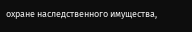охране наследственного имущества,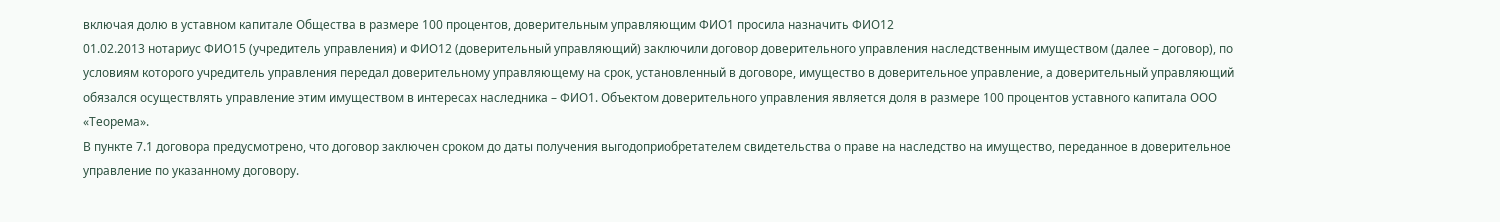включая долю в уставном капитале Общества в размере 100 процентов, доверительным управляющим ФИО1 просила назначить ФИО12
01.02.2013 нотариус ФИО15 (учредитель управления) и ФИО12 (доверительный управляющий) заключили договор доверительного управления наследственным имуществом (далее – договор), по условиям которого учредитель управления передал доверительному управляющему на срок, установленный в договоре, имущество в доверительное управление, а доверительный управляющий обязался осуществлять управление этим имуществом в интересах наследника – ФИО1. Объектом доверительного управления является доля в размере 100 процентов уставного капитала ООО «Теорема».
В пункте 7.1 договора предусмотрено, что договор заключен сроком до даты получения выгодоприобретателем свидетельства о праве на наследство на имущество, переданное в доверительное управление по указанному договору.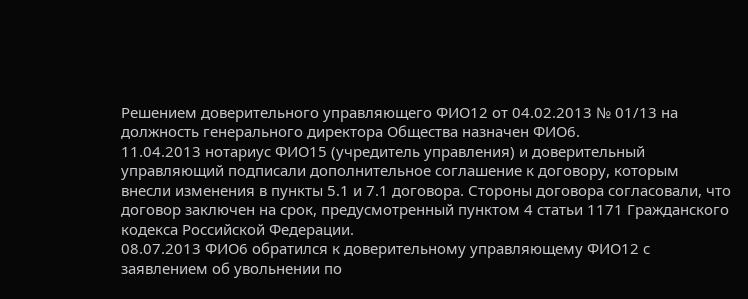Решением доверительного управляющего ФИО12 от 04.02.2013 № 01/13 на должность генерального директора Общества назначен ФИО6.
11.04.2013 нотариус ФИО15 (учредитель управления) и доверительный управляющий подписали дополнительное соглашение к договору, которым внесли изменения в пункты 5.1 и 7.1 договора. Стороны договора согласовали, что договор заключен на срок, предусмотренный пунктом 4 статьи 1171 Гражданского кодекса Российской Федерации.
08.07.2013 ФИО6 обратился к доверительному управляющему ФИО12 с заявлением об увольнении по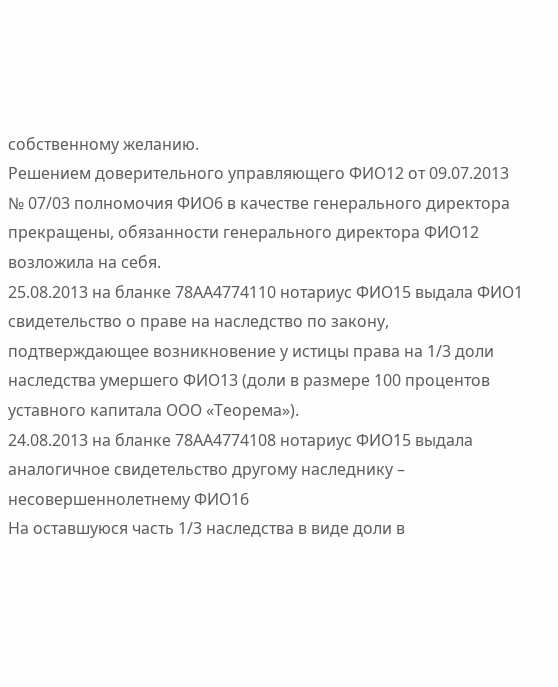собственному желанию.
Решением доверительного управляющего ФИО12 от 09.07.2013 № 07/03 полномочия ФИО6 в качестве генерального директора прекращены, обязанности генерального директора ФИО12 возложила на себя.
25.08.2013 на бланке 78АА4774110 нотариус ФИО15 выдала ФИО1 свидетельство о праве на наследство по закону, подтверждающее возникновение у истицы права на 1/3 доли наследства умершего ФИО13 (доли в размере 100 процентов уставного капитала ООО «Теорема»).
24.08.2013 на бланке 78АА4774108 нотариус ФИО15 выдала аналогичное свидетельство другому наследнику – несовершеннолетнему ФИО16
На оставшуюся часть 1/3 наследства в виде доли в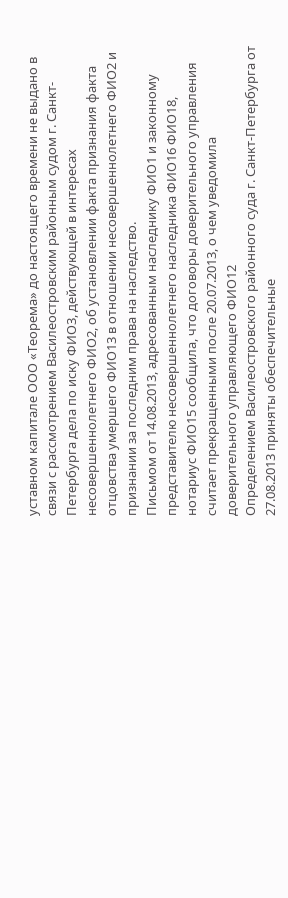уставном капитале ООО «Теорема» до настоящего времени не выдано в связи с рассмотрением Василеостровским районным судом г. Санкт-Петербурга дела по иску ФИО3, действующей в интересах несовершеннолетнего ФИО2, об установлении факта признания факта отцовства умершего ФИО13 в отношении несовершеннолетнего ФИО2 и признании за последним права на наследство.
Письмом от 14.08.2013, адресованным наследнику ФИО1 и законному представителю несовершеннолетнего наследника ФИО16 ФИО18, нотариус ФИО15 сообщила, что договоры доверительного управления считает прекращенными после 20.07.2013, о чем уведомила доверительного управляющего ФИО12
Определением Василеостровского районного суда г. Санкт-Петербурга от 27.08.2013 приняты обеспечительные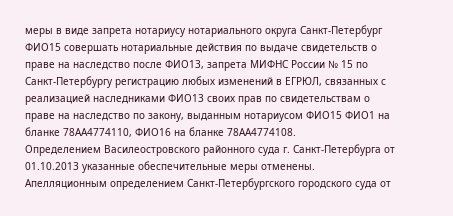меры в виде запрета нотариусу нотариального округа Санкт-Петербург ФИО15 совершать нотариальные действия по выдаче свидетельств о праве на наследство после ФИО13, запрета МИФНС России № 15 по Санкт-Петербургу регистрацию любых изменений в ЕГРЮЛ, связанных с реализацией наследниками ФИО13 своих прав по свидетельствам о праве на наследство по закону, выданным нотариусом ФИО15 ФИО1 на бланке 78АА4774110, ФИО16 на бланке 78АА4774108.
Определением Василеостровского районного суда г. Санкт-Петербурга от 01.10.2013 указанные обеспечительные меры отменены.
Апелляционным определением Санкт-Петербургского городского суда от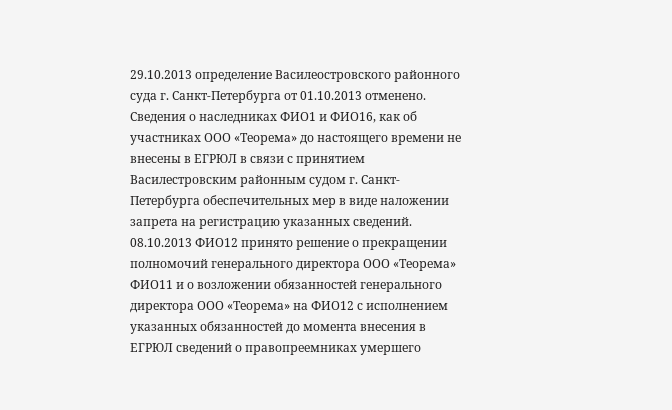29.10.2013 определение Василеостровского районного суда г. Санкт-Петербурга от 01.10.2013 отменено.
Сведения о наследниках ФИО1 и ФИО16, как об участниках ООО «Теорема» до настоящего времени не внесены в ЕГРЮЛ в связи с принятием Василестровским районным судом г. Санкт-Петербурга обеспечительных мер в виде наложении запрета на регистрацию указанных сведений.
08.10.2013 ФИО12 принято решение о прекращении полномочий генерального директора ООО «Теорема» ФИО11 и о возложении обязанностей генерального директора ООО «Теорема» на ФИО12 с исполнением указанных обязанностей до момента внесения в ЕГРЮЛ сведений о правопреемниках умершего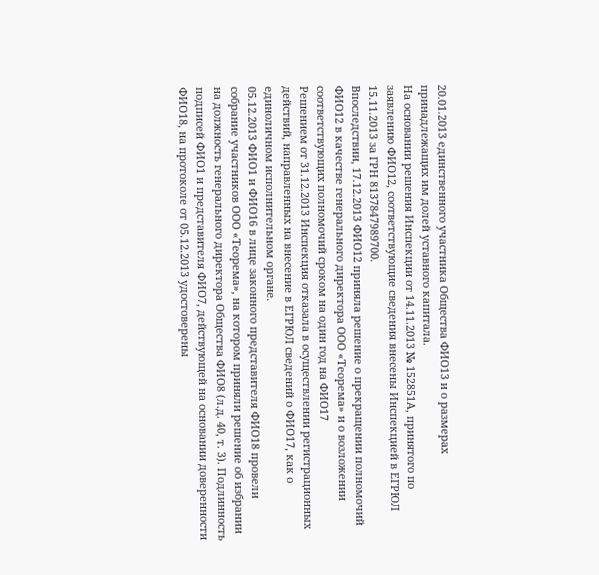20.01.2013 единственного участника Общества ФИО13 и о размерах принадлежащих им долей уставного капитала.
На основании решения Инспекции от 14.11.2013 № 152851А, принятого по заявлению ФИО12, соответствующие сведения внесены Инспекцией в ЕГРЮЛ 15.11.2013 за ГРН 8137847989700.
Впоследствии, 17.12.2013 ФИО12 приняла решение о прекращении полномочий ФИО12 в качестве генерального директора ООО «Теорема» и о возложении соответствующих полномочий сроком на один год на ФИО17
Решением от 31.12.2013 Инспекция отказала в осуществлении регистрационных действий, направленных на внесение в ЕГРЮЛ сведений о ФИО17, как о единоличном исполнительном органе.
05.12.2013 ФИО1 и ФИО16 в лице законного представителя ФИО18 провели собрание участников ООО «Теорема», на котором приняли решение об избрании на должность генерального директора Общества ФИО8 (л.д. 40, т. 3). Подлинность подписей ФИО1 и представителя ФИО7, действующей на основании доверенности ФИО18, на протоколе от 05.12.2013 удостоверены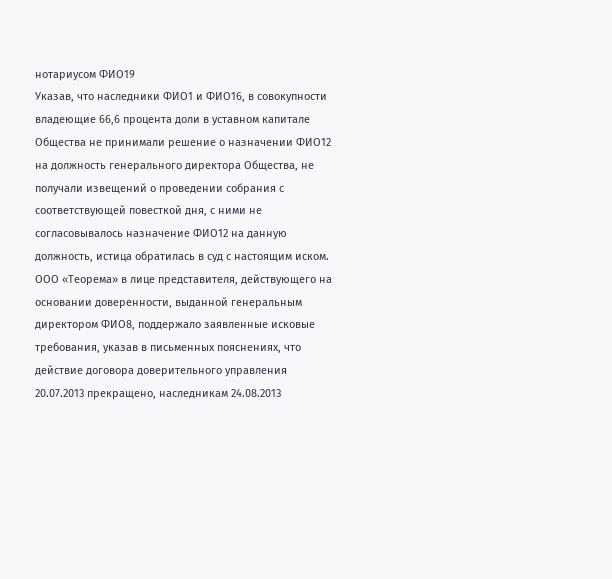нотариусом ФИО19
Указав, что наследники ФИО1 и ФИО16, в совокупности владеющие 66,6 процента доли в уставном капитале Общества не принимали решение о назначении ФИО12 на должность генерального директора Общества, не получали извещений о проведении собрания с соответствующей повесткой дня, с ними не согласовывалось назначение ФИО12 на данную должность, истица обратилась в суд с настоящим иском.
ООО «Теорема» в лице представителя, действующего на основании доверенности, выданной генеральным директором ФИО8, поддержало заявленные исковые требования, указав в письменных пояснениях, что действие договора доверительного управления 20.07.2013 прекращено, наследникам 24.08.2013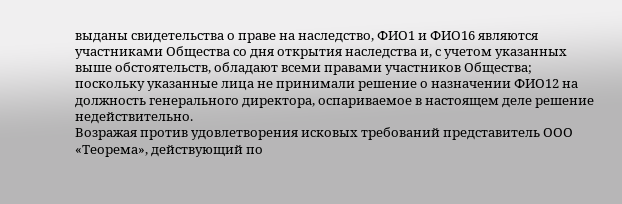выданы свидетельства о праве на наследство, ФИО1 и ФИО16 являются участниками Общества со дня открытия наследства и, с учетом указанных выше обстоятельств, обладают всеми правами участников Общества; поскольку указанные лица не принимали решение о назначении ФИО12 на должность генерального директора, оспариваемое в настоящем деле решение недействительно.
Возражая против удовлетворения исковых требований представитель ООО «Теорема», действующий по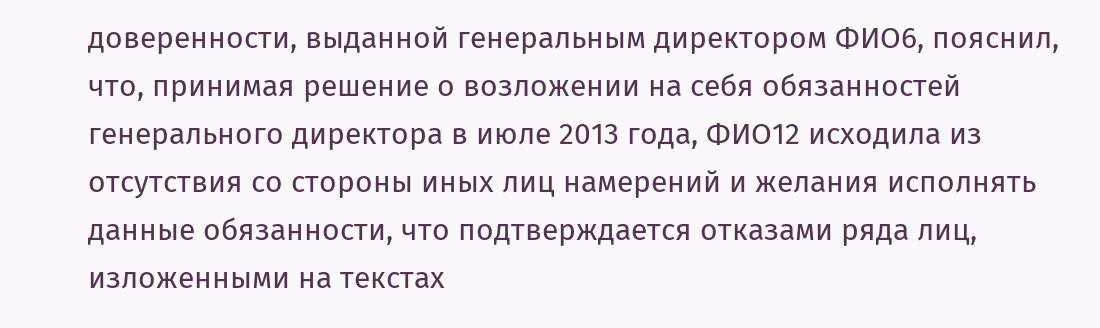доверенности, выданной генеральным директором ФИО6, пояснил, что, принимая решение о возложении на себя обязанностей генерального директора в июле 2013 года, ФИО12 исходила из отсутствия со стороны иных лиц намерений и желания исполнять данные обязанности, что подтверждается отказами ряда лиц, изложенными на текстах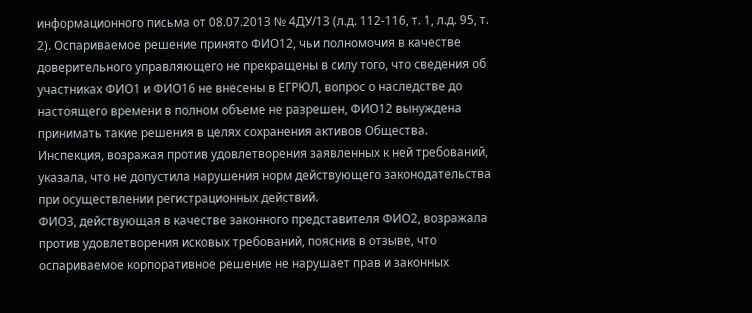информационного письма от 08.07.2013 № 4ДУ/13 (л.д. 112-116, т. 1, л.д. 95, т. 2). Оспариваемое решение принято ФИО12, чьи полномочия в качестве доверительного управляющего не прекращены в силу того, что сведения об участниках ФИО1 и ФИО16 не внесены в ЕГРЮЛ, вопрос о наследстве до настоящего времени в полном объеме не разрешен, ФИО12 вынуждена принимать такие решения в целях сохранения активов Общества.
Инспекция, возражая против удовлетворения заявленных к ней требований, указала, что не допустила нарушения норм действующего законодательства при осуществлении регистрационных действий.
ФИО3, действующая в качестве законного представителя ФИО2, возражала против удовлетворения исковых требований, пояснив в отзыве, что оспариваемое корпоративное решение не нарушает прав и законных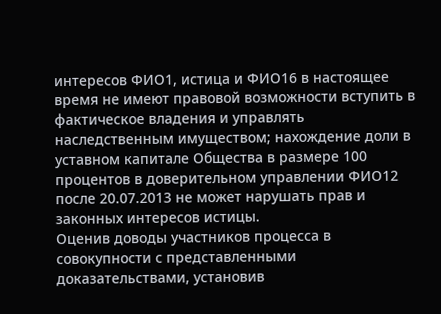интересов ФИО1, истица и ФИО16 в настоящее время не имеют правовой возможности вступить в фактическое владения и управлять наследственным имуществом; нахождение доли в уставном капитале Общества в размере 100 процентов в доверительном управлении ФИО12 после 20.07.2013 не может нарушать прав и законных интересов истицы.
Оценив доводы участников процесса в совокупности с представленными доказательствами, установив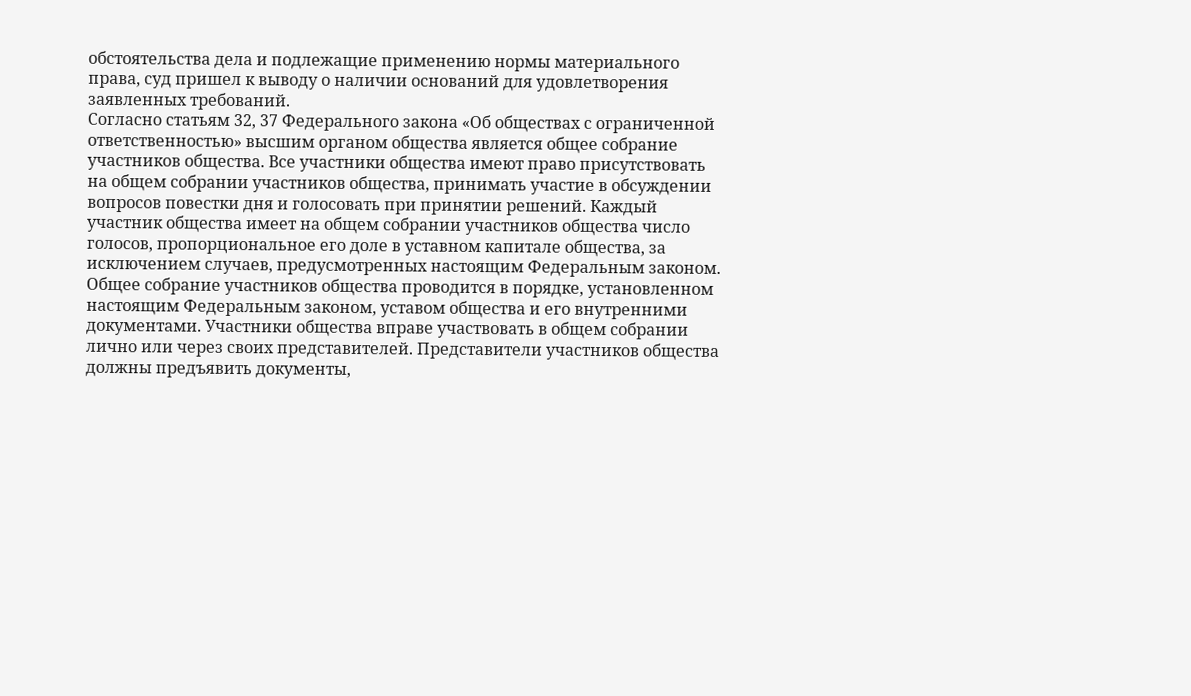обстоятельства дела и подлежащие применению нормы материального права, суд пришел к выводу о наличии оснований для удовлетворения заявленных требований.
Согласно статьям 32, 37 Федерального закона «Об обществах с ограниченной ответственностью» высшим органом общества является общее собрание участников общества. Все участники общества имеют право присутствовать на общем собрании участников общества, принимать участие в обсуждении вопросов повестки дня и голосовать при принятии решений. Каждый участник общества имеет на общем собрании участников общества число голосов, пропорциональное его доле в уставном капитале общества, за исключением случаев, предусмотренных настоящим Федеральным законом. Общее собрание участников общества проводится в порядке, установленном настоящим Федеральным законом, уставом общества и его внутренними документами. Участники общества вправе участвовать в общем собрании лично или через своих представителей. Представители участников общества должны предъявить документы,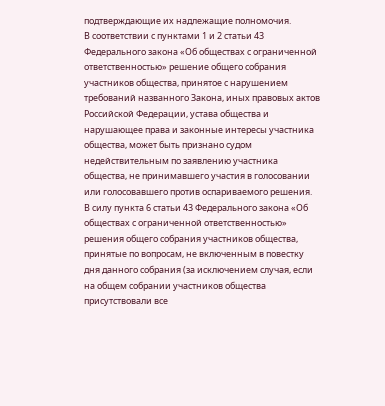подтверждающие их надлежащие полномочия.
В соответствии с пунктами 1 и 2 статьи 43 Федерального закона «Об обществах с ограниченной ответственностью» решение общего собрания участников общества, принятое с нарушением требований названного Закона, иных правовых актов Российской Федерации, устава общества и нарушающее права и законные интересы участника общества, может быть признано судом недействительным по заявлению участника общества, не принимавшего участия в голосовании или голосовавшего против оспариваемого решения.
В силу пункта 6 статьи 43 Федерального закона «Об обществах с ограниченной ответственностью» решения общего собрания участников общества, принятые по вопросам, не включенным в повестку дня данного собрания (за исключением случая, если на общем собрании участников общества присутствовали все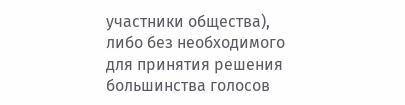участники общества), либо без необходимого для принятия решения большинства голосов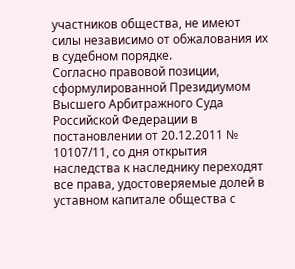участников общества, не имеют силы независимо от обжалования их в судебном порядке.
Согласно правовой позиции, сформулированной Президиумом Высшего Арбитражного Суда Российской Федерации в постановлении от 20.12.2011 № 10107/11, со дня открытия наследства к наследнику переходят все права, удостоверяемые долей в уставном капитале общества с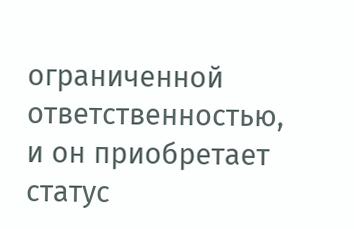ограниченной ответственностью, и он приобретает статус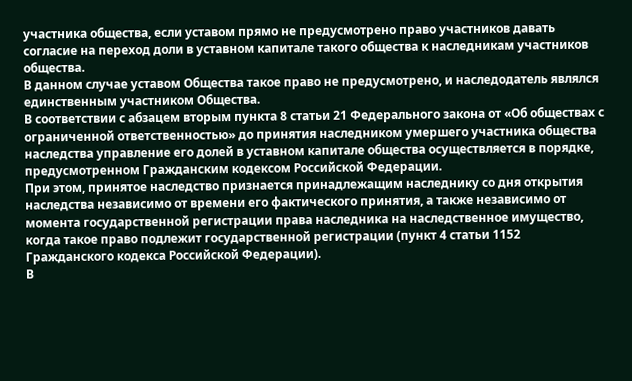участника общества, если уставом прямо не предусмотрено право участников давать согласие на переход доли в уставном капитале такого общества к наследникам участников общества.
В данном случае уставом Общества такое право не предусмотрено, и наследодатель являлся единственным участником Общества.
В соответствии с абзацем вторым пункта 8 статьи 21 Федерального закона от «Об обществах с ограниченной ответственностью» до принятия наследником умершего участника общества наследства управление его долей в уставном капитале общества осуществляется в порядке, предусмотренном Гражданским кодексом Российской Федерации.
При этом, принятое наследство признается принадлежащим наследнику со дня открытия наследства независимо от времени его фактического принятия, а также независимо от момента государственной регистрации права наследника на наследственное имущество, когда такое право подлежит государственной регистрации (пункт 4 статьи 1152 Гражданского кодекса Российской Федерации).
В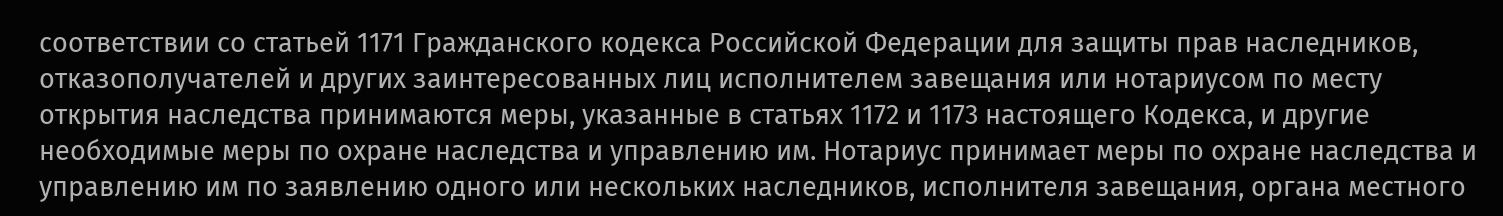соответствии со статьей 1171 Гражданского кодекса Российской Федерации для защиты прав наследников, отказополучателей и других заинтересованных лиц исполнителем завещания или нотариусом по месту открытия наследства принимаются меры, указанные в статьях 1172 и 1173 настоящего Кодекса, и другие необходимые меры по охране наследства и управлению им. Нотариус принимает меры по охране наследства и управлению им по заявлению одного или нескольких наследников, исполнителя завещания, органа местного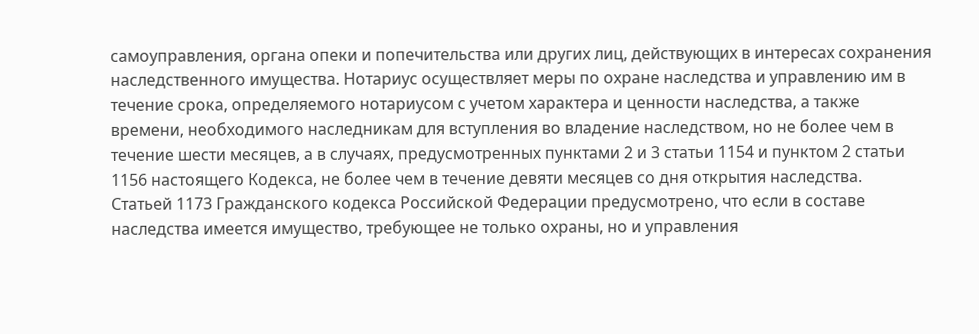самоуправления, органа опеки и попечительства или других лиц, действующих в интересах сохранения наследственного имущества. Нотариус осуществляет меры по охране наследства и управлению им в течение срока, определяемого нотариусом с учетом характера и ценности наследства, а также времени, необходимого наследникам для вступления во владение наследством, но не более чем в течение шести месяцев, а в случаях, предусмотренных пунктами 2 и 3 статьи 1154 и пунктом 2 статьи 1156 настоящего Кодекса, не более чем в течение девяти месяцев со дня открытия наследства.
Статьей 1173 Гражданского кодекса Российской Федерации предусмотрено, что если в составе наследства имеется имущество, требующее не только охраны, но и управления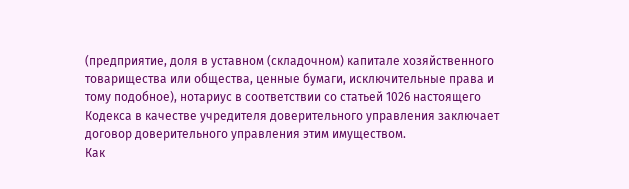(предприятие, доля в уставном (складочном) капитале хозяйственного товарищества или общества, ценные бумаги, исключительные права и тому подобное), нотариус в соответствии со статьей 1026 настоящего Кодекса в качестве учредителя доверительного управления заключает договор доверительного управления этим имуществом.
Как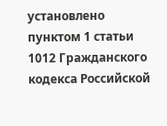установлено пунктом 1 статьи 1012 Гражданского кодекса Российской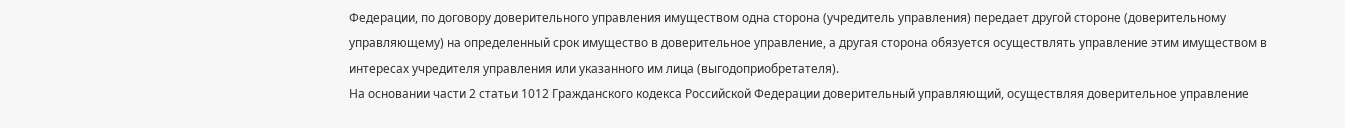Федерации, по договору доверительного управления имуществом одна сторона (учредитель управления) передает другой стороне (доверительному управляющему) на определенный срок имущество в доверительное управление, а другая сторона обязуется осуществлять управление этим имуществом в интересах учредителя управления или указанного им лица (выгодоприобретателя).
На основании части 2 статьи 1012 Гражданского кодекса Российской Федерации доверительный управляющий, осуществляя доверительное управление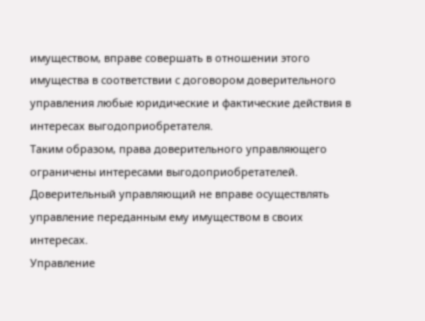имуществом, вправе совершать в отношении этого имущества в соответствии с договором доверительного управления любые юридические и фактические действия в интересах выгодоприобретателя.
Таким образом, права доверительного управляющего ограничены интересами выгодоприобретателей. Доверительный управляющий не вправе осуществлять управление переданным ему имуществом в своих интересах.
Управление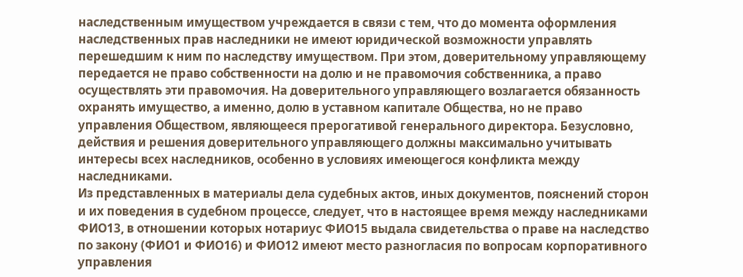наследственным имуществом учреждается в связи с тем, что до момента оформления наследственных прав наследники не имеют юридической возможности управлять перешедшим к ним по наследству имуществом. При этом, доверительному управляющему передается не право собственности на долю и не правомочия собственника, а право осуществлять эти правомочия. На доверительного управляющего возлагается обязанность охранять имущество, а именно, долю в уставном капитале Общества, но не право управления Обществом, являющееся прерогативой генерального директора. Безусловно, действия и решения доверительного управляющего должны максимально учитывать интересы всех наследников, особенно в условиях имеющегося конфликта между наследниками.
Из представленных в материалы дела судебных актов, иных документов, пояснений сторон и их поведения в судебном процессе, следует, что в настоящее время между наследниками ФИО13, в отношении которых нотариус ФИО15 выдала свидетельства о праве на наследство по закону (ФИО1 и ФИО16) и ФИО12 имеют место разногласия по вопросам корпоративного управления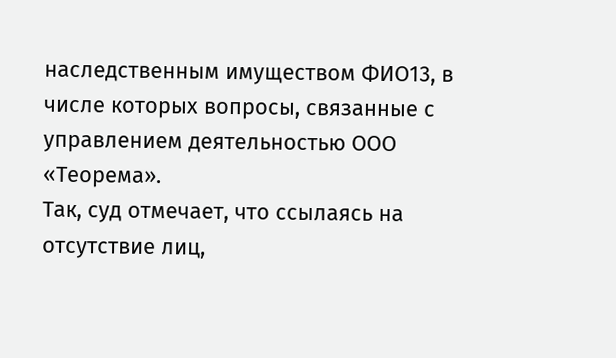наследственным имуществом ФИО13, в числе которых вопросы, связанные с управлением деятельностью ООО «Теорема».
Так, суд отмечает, что ссылаясь на отсутствие лиц,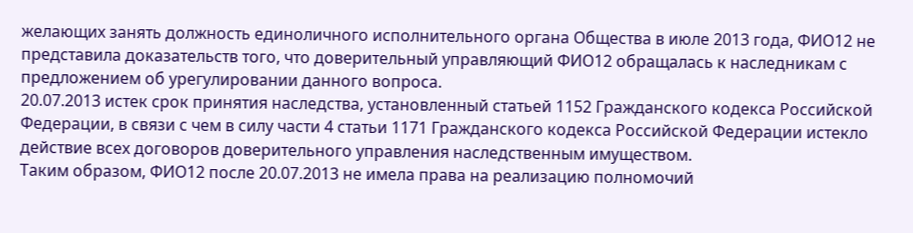желающих занять должность единоличного исполнительного органа Общества в июле 2013 года, ФИО12 не представила доказательств того, что доверительный управляющий ФИО12 обращалась к наследникам с предложением об урегулировании данного вопроса.
20.07.2013 истек срок принятия наследства, установленный статьей 1152 Гражданского кодекса Российской Федерации, в связи с чем в силу части 4 статьи 1171 Гражданского кодекса Российской Федерации истекло действие всех договоров доверительного управления наследственным имуществом.
Таким образом, ФИО12 после 20.07.2013 не имела права на реализацию полномочий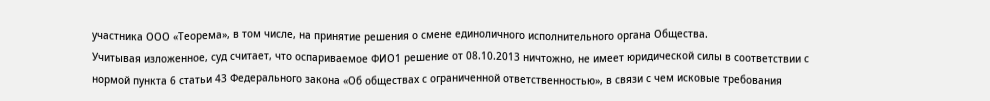участника ООО «Теорема», в том числе, на принятие решения о смене единоличного исполнительного органа Общества.
Учитывая изложенное, суд считает, что оспариваемое ФИО1 решение от 08.10.2013 ничтожно, не имеет юридической силы в соответствии с нормой пункта 6 статьи 43 Федерального закона «Об обществах с ограниченной ответственностью», в связи с чем исковые требования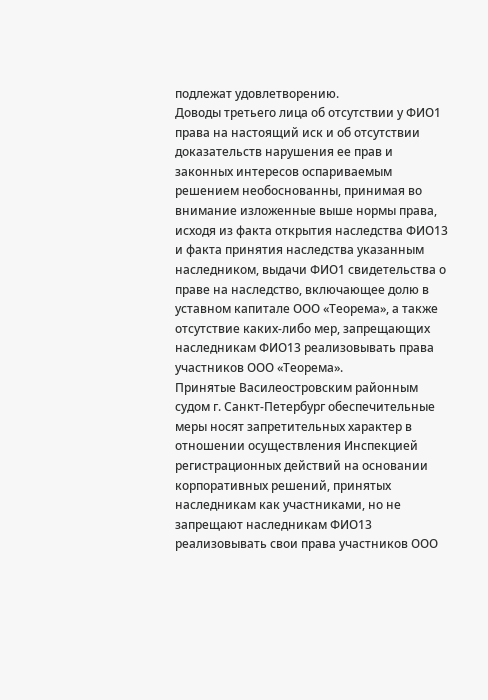подлежат удовлетворению.
Доводы третьего лица об отсутствии у ФИО1 права на настоящий иск и об отсутствии доказательств нарушения ее прав и законных интересов оспариваемым решением необоснованны, принимая во внимание изложенные выше нормы права, исходя из факта открытия наследства ФИО13 и факта принятия наследства указанным наследником, выдачи ФИО1 свидетельства о праве на наследство, включающее долю в уставном капитале ООО «Теорема», а также отсутствие каких-либо мер, запрещающих наследникам ФИО13 реализовывать права участников ООО «Теорема».
Принятые Василеостровским районным судом г. Санкт-Петербург обеспечительные меры носят запретительных характер в отношении осуществления Инспекцией регистрационных действий на основании корпоративных решений, принятых наследникам как участниками, но не запрещают наследникам ФИО13 реализовывать свои права участников ООО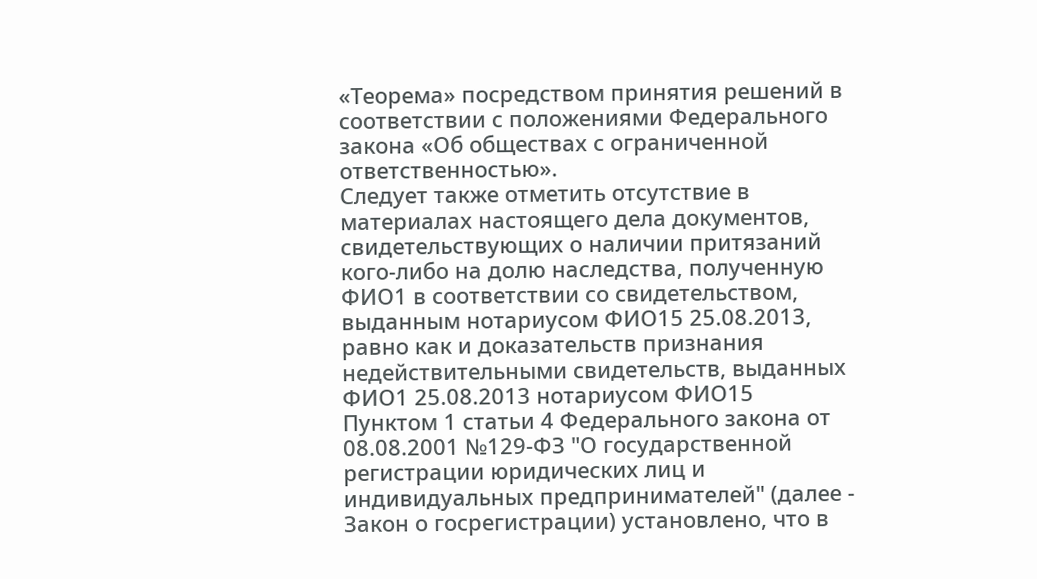«Теорема» посредством принятия решений в соответствии с положениями Федерального закона «Об обществах с ограниченной ответственностью».
Следует также отметить отсутствие в материалах настоящего дела документов, свидетельствующих о наличии притязаний кого-либо на долю наследства, полученную ФИО1 в соответствии со свидетельством, выданным нотариусом ФИО15 25.08.2013, равно как и доказательств признания недействительными свидетельств, выданных ФИО1 25.08.2013 нотариусом ФИО15
Пунктом 1 статьи 4 Федерального закона от 08.08.2001 №129-ФЗ "О государственной регистрации юридических лиц и индивидуальных предпринимателей" (далее - Закон о госрегистрации) установлено, что в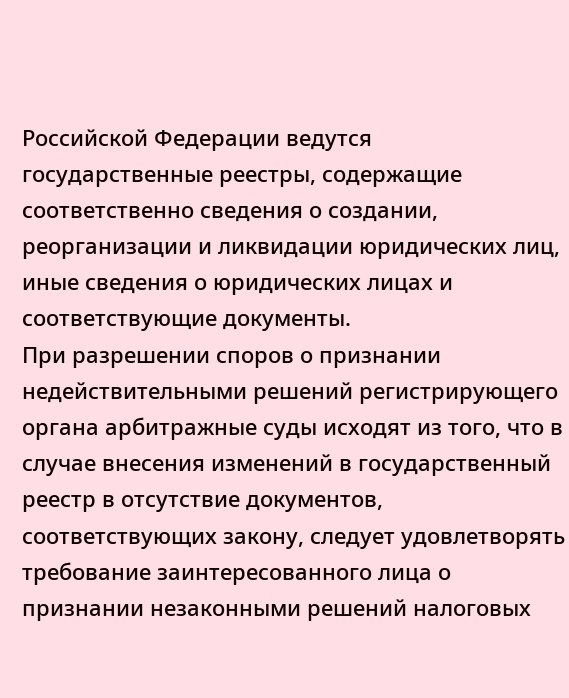Российской Федерации ведутся государственные реестры, содержащие соответственно сведения о создании, реорганизации и ликвидации юридических лиц, иные сведения о юридических лицах и соответствующие документы.
При разрешении споров о признании недействительными решений регистрирующего органа арбитражные суды исходят из того, что в случае внесения изменений в государственный реестр в отсутствие документов, соответствующих закону, следует удовлетворять требование заинтересованного лица о признании незаконными решений налоговых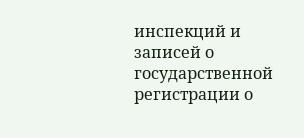инспекций и записей о государственной регистрации о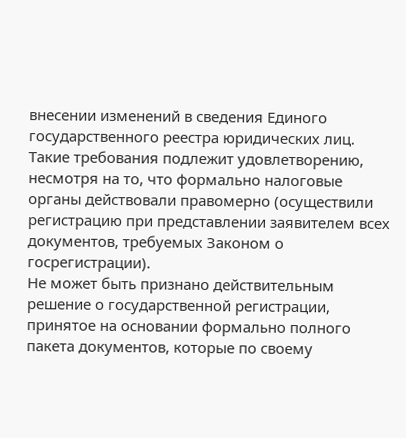внесении изменений в сведения Единого государственного реестра юридических лиц. Такие требования подлежит удовлетворению, несмотря на то, что формально налоговые органы действовали правомерно (осуществили регистрацию при представлении заявителем всех документов, требуемых Законом о госрегистрации).
Не может быть признано действительным решение о государственной регистрации, принятое на основании формально полного пакета документов, которые по своему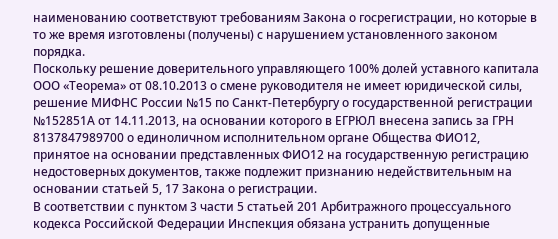наименованию соответствуют требованиям Закона о госрегистрации, но которые в то же время изготовлены (получены) с нарушением установленного законом порядка.
Поскольку решение доверительного управляющего 100% долей уставного капитала ООО «Теорема» от 08.10.2013 о смене руководителя не имеет юридической силы, решение МИФНС России №15 по Санкт-Петербургу о государственной регистрации №152851А от 14.11.2013, на основании которого в ЕГРЮЛ внесена запись за ГРН 8137847989700 о единоличном исполнительном органе Общества ФИО12, принятое на основании представленных ФИО12 на государственную регистрацию недостоверных документов, также подлежит признанию недействительным на основании статьей 5, 17 Закона о регистрации.
В соответствии с пунктом 3 части 5 статьей 201 Арбитражного процессуального кодекса Российской Федерации Инспекция обязана устранить допущенные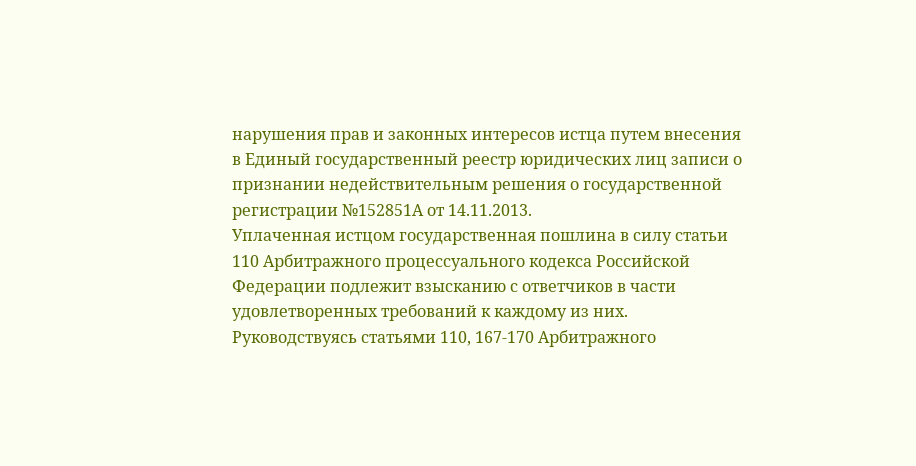нарушения прав и законных интересов истца путем внесения в Единый государственный реестр юридических лиц записи о признании недействительным решения о государственной регистрации №152851А от 14.11.2013.
Уплаченная истцом государственная пошлина в силу статьи 110 Арбитражного процессуального кодекса Российской Федерации подлежит взысканию с ответчиков в части удовлетворенных требований к каждому из них.
Руководствуясь статьями 110, 167-170 Арбитражного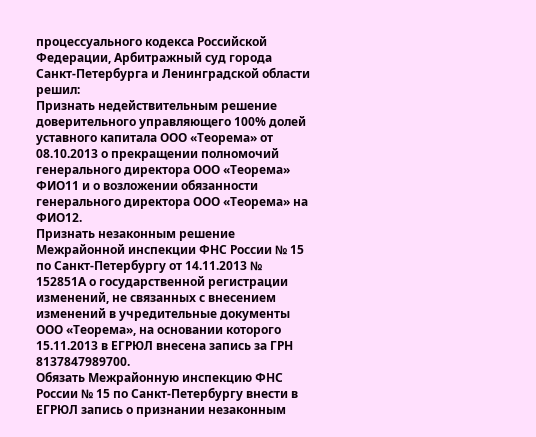процессуального кодекса Российской Федерации, Арбитражный суд города Санкт-Петербурга и Ленинградской области
решил:
Признать недействительным решение доверительного управляющего 100% долей уставного капитала ООО «Теорема» от 08.10.2013 о прекращении полномочий генерального директора ООО «Теорема» ФИО11 и о возложении обязанности генерального директора ООО «Теорема» на ФИО12.
Признать незаконным решение Межрайонной инспекции ФНС России № 15 по Санкт-Петербургу от 14.11.2013 № 152851А о государственной регистрации изменений, не связанных с внесением изменений в учредительные документы ООО «Теорема», на основании которого 15.11.2013 в ЕГРЮЛ внесена запись за ГРН 8137847989700.
Обязать Межрайонную инспекцию ФНС России № 15 по Санкт-Петербургу внести в ЕГРЮЛ запись о признании незаконным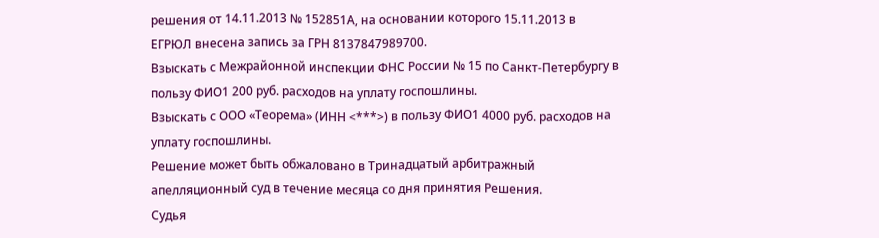решения от 14.11.2013 № 152851А, на основании которого 15.11.2013 в ЕГРЮЛ внесена запись за ГРН 8137847989700.
Взыскать с Межрайонной инспекции ФНС России № 15 по Санкт-Петербургу в пользу ФИО1 200 руб. расходов на уплату госпошлины.
Взыскать с ООО «Теорема» (ИНН <***>) в пользу ФИО1 4000 руб. расходов на уплату госпошлины.
Решение может быть обжаловано в Тринадцатый арбитражный апелляционный суд в течение месяца со дня принятия Решения.
Судья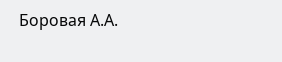Боровая А.А.